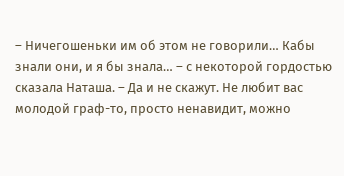– Ничегошеньки им об этом не говорили… Кабы знали они, и я бы знала… – с некоторой гордостью сказала Наташа. – Да и не скажут. Не любит вас молодой граф-то, просто ненавидит, можно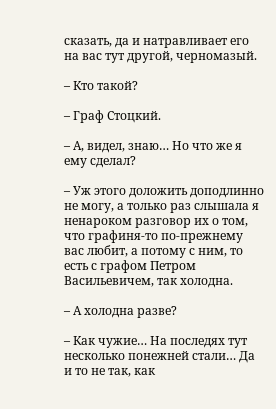сказать, да и натравливает его на вас тут другой, черномазый.

– Кто такой?

– Граф Стоцкий.

– А, видел, знаю… Но что же я ему сделал?

– Уж этого доложить доподлинно не могу, а только раз слышала я ненароком разговор их о том, что графиня-то по-прежнему вас любит, а потому с ним, то есть с графом Петром Васильевичем, так холодна.

– А холодна разве?

– Как чужие… На последях тут несколько понежней стали… Да и то не так, как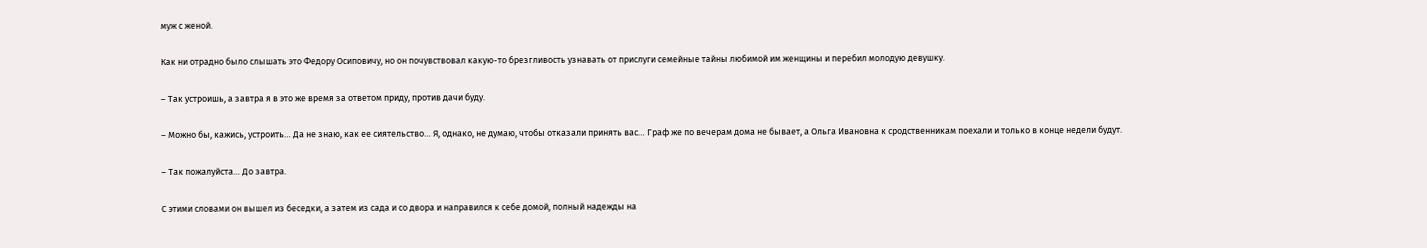муж с женой.

Как ни отрадно было слышать это Федору Осиповичу, но он почувствовал какую-то брезгливость узнавать от прислуги семейные тайны любимой им женщины и перебил молодую девушку.

– Так устроишь, а завтра я в это же время за ответом приду, против дачи буду.

– Можно бы, кажись, устроить… Да не знаю, как ее сиятельство… Я, однако, не думаю, чтобы отказали принять вас… Граф же по вечерам дома не бывает, а Ольга Ивановна к сродственникам поехали и только в конце недели будут.

– Так пожалуйста… До завтра.

С этими словами он вышел из беседки, а затем из сада и со двора и направился к себе домой, полный надежды на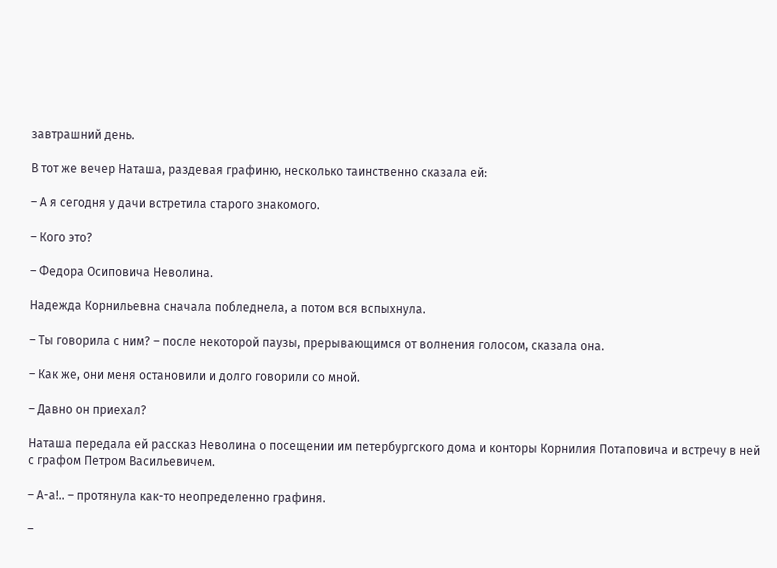завтрашний день.

В тот же вечер Наташа, раздевая графиню, несколько таинственно сказала ей:

– А я сегодня у дачи встретила старого знакомого.

– Кого это?

– Федора Осиповича Неволина.

Надежда Корнильевна сначала побледнела, а потом вся вспыхнула.

– Ты говорила с ним? – после некоторой паузы, прерывающимся от волнения голосом, сказала она.

– Как же, они меня остановили и долго говорили со мной.

– Давно он приехал?

Наташа передала ей рассказ Неволина о посещении им петербургского дома и конторы Корнилия Потаповича и встречу в ней с графом Петром Васильевичем.

– А-а!.. – протянула как-то неопределенно графиня.

–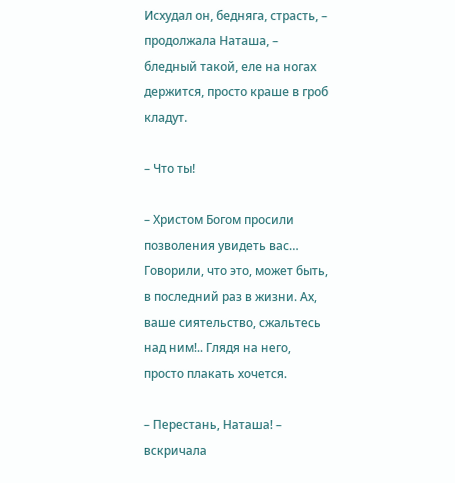Исхудал он, бедняга, страсть, – продолжала Наташа, – бледный такой, еле на ногах держится, просто краше в гроб кладут.

– Что ты!

– Христом Богом просили позволения увидеть вас… Говорили, что это, может быть, в последний раз в жизни. Ах, ваше сиятельство, сжальтесь над ним!.. Глядя на него, просто плакать хочется.

– Перестань, Наташа! – вскричала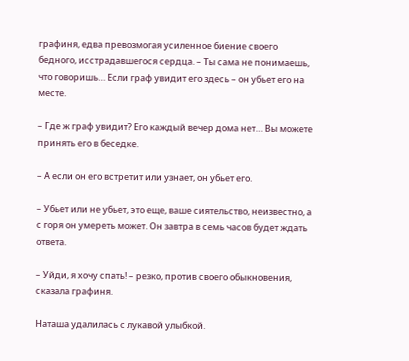графиня, едва превозмогая усиленное биение своего бедного, исстрадавшегося сердца. – Ты сама не понимаешь, что говоришь… Если граф увидит его здесь – он убьет его на месте.

– Где ж граф увидит? Его каждый вечер дома нет… Вы можете принять его в беседке.

– А если он его встретит или узнает, он убьет его.

– Убьет или не убьет, это еще, ваше сиятельство, неизвестно, а с горя он умереть может. Он завтра в семь часов будет ждать ответа.

– Уйди, я хочу спать! – резко, против своего обыкновения, сказала графиня.

Наташа удалилась с лукавой улыбкой.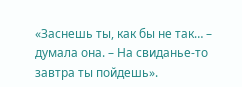«Заснешь ты, как бы не так… – думала она. – На свиданье-то завтра ты пойдешь».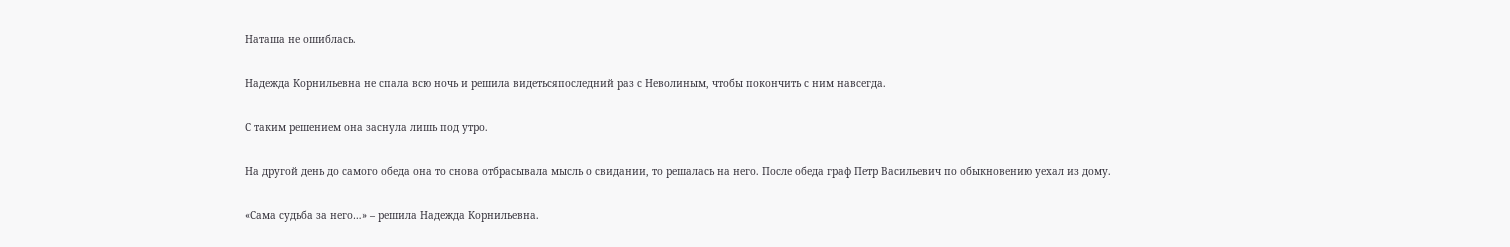Наташа не ошиблась.

Надежда Корнильевна не спала всю ночь и решила видетьсяпоследний раз с Неволиным, чтобы покончить с ним навсегда.

С таким решением она заснула лишь под утро.

На другой день до самого обеда она то снова отбрасывала мысль о свидании, то решалась на него. После обеда граф Петр Васильевич по обыкновению уехал из дому.

«Сама судьба за него…» – решила Надежда Корнильевна.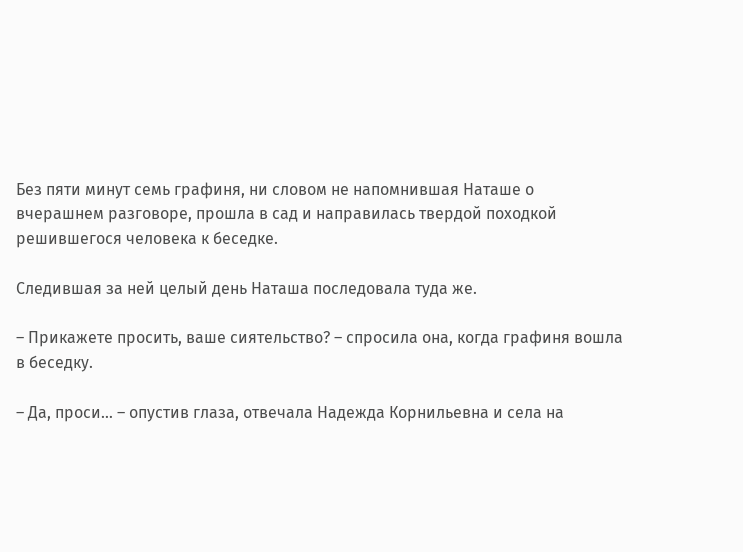Без пяти минут семь графиня, ни словом не напомнившая Наташе о вчерашнем разговоре, прошла в сад и направилась твердой походкой решившегося человека к беседке.

Следившая за ней целый день Наташа последовала туда же.

– Прикажете просить, ваше сиятельство? – спросила она, когда графиня вошла в беседку.

– Да, проси… – опустив глаза, отвечала Надежда Корнильевна и села на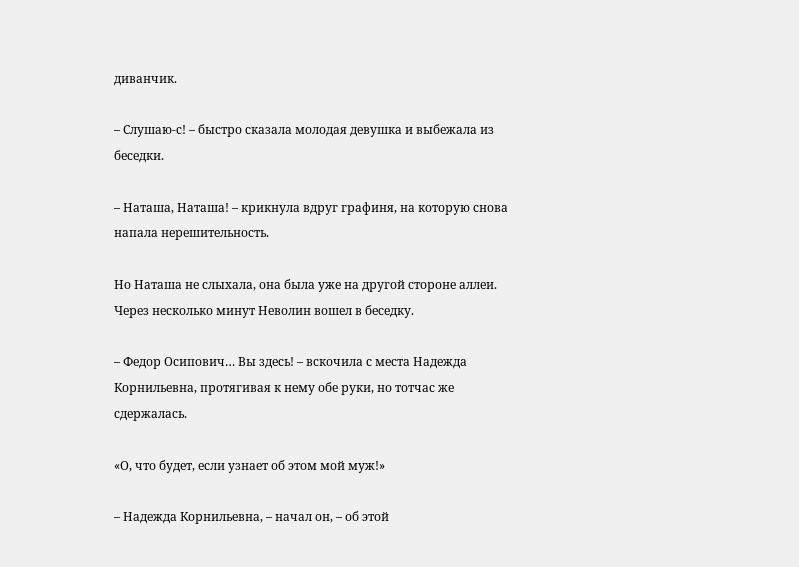диванчик.

– Слушаю-с! – быстро сказала молодая девушка и выбежала из беседки.

– Наташа, Наташа! – крикнула вдруг графиня, на которую снова напала нерешительность.

Но Наташа не слыхала, она была уже на другой стороне аллеи. Через несколько минут Неволин вошел в беседку.

– Федор Осипович… Вы здесь! – вскочила с места Надежда Корнильевна, протягивая к нему обе руки, но тотчас же сдержалась.

«О, что будет, если узнает об этом мой муж!»

– Надежда Корнильевна, – начал он, – об этой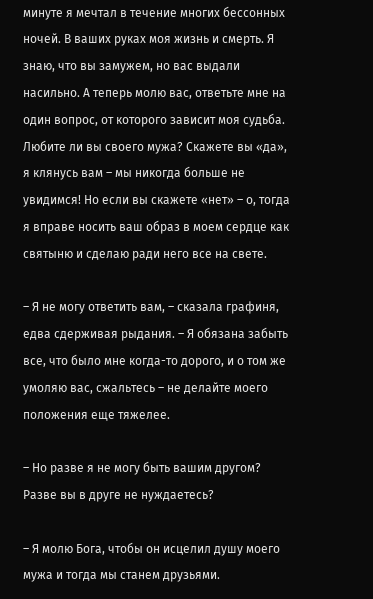минуте я мечтал в течение многих бессонных ночей. В ваших руках моя жизнь и смерть. Я знаю, что вы замужем, но вас выдали насильно. А теперь молю вас, ответьте мне на один вопрос, от которого зависит моя судьба. Любите ли вы своего мужа? Скажете вы «да», я клянусь вам – мы никогда больше не увидимся! Но если вы скажете «нет» – о, тогда я вправе носить ваш образ в моем сердце как святыню и сделаю ради него все на свете.

– Я не могу ответить вам, – сказала графиня, едва сдерживая рыдания. – Я обязана забыть все, что было мне когда-то дорого, и о том же умоляю вас, сжальтесь – не делайте моего положения еще тяжелее.

– Но разве я не могу быть вашим другом? Разве вы в друге не нуждаетесь?

– Я молю Бога, чтобы он исцелил душу моего мужа и тогда мы станем друзьями.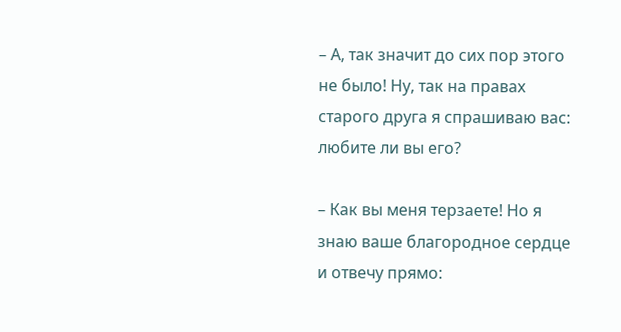– А, так значит до сих пор этого не было! Ну, так на правах старого друга я спрашиваю вас: любите ли вы его?

– Как вы меня терзаете! Но я знаю ваше благородное сердце и отвечу прямо: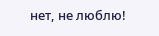нет, не люблю!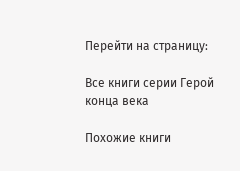Перейти на страницу:

Все книги серии Герой конца века

Похожие книги